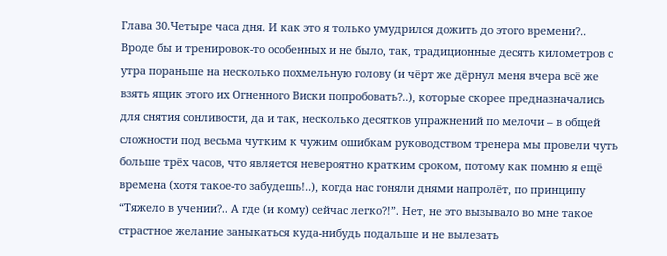Глава 30.Четыре часа дня. И как это я только умудрился дожить до этого времени?.. Вроде бы и тренировок-то особенных и не было, так, традиционные десять километров с утра пораньше на несколько похмельную голову (и чёрт же дёрнул меня вчера всё же взять ящик этого их Огненного Виски попробовать?..), которые скорее предназначались для снятия сонливости, да и так, несколько десятков упражнений по мелочи – в общей сложности под весьма чутким к чужим ошибкам руководством тренера мы провели чуть больше трёх часов, что является невероятно кратким сроком, потому как помню я ещё времена (хотя такое-то забудешь!..), когда нас гоняли днями напролёт, по принципу “Тяжело в учении?.. А где (и кому) сейчас легко?!”. Нет, не это вызывало во мне такое страстное желание заныкаться куда-нибудь подальше и не вылезать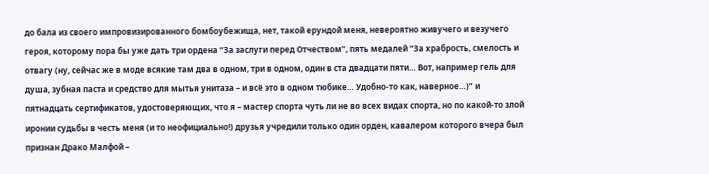до бала из своего импровизированного бомбоубежища, нет, такой ерундой меня, невероятно живучего и везучего героя, которому пора бы уже дать три ордена “За заслуги перед Отчеством”, пять медалей “За храбрость, смелость и отвагу (ну, сейчас же в моде всякие там два в одном, три в одном, один в ста двадцати пяти… Вот, например гель для душа, зубная паста и средство для мытья унитаза – и всё это в одном тюбике… Удобно-то как, наверное…)” и пятнадцать сертификатов, удостоверяющих, что я – мастер спорта чуть ли не во всех видах спорта, но по какой-то злой иронии судьбы в честь меня (и то неофициально!) друзья учредили только один орден, кавалером которого вчера был признан Драко Малфой –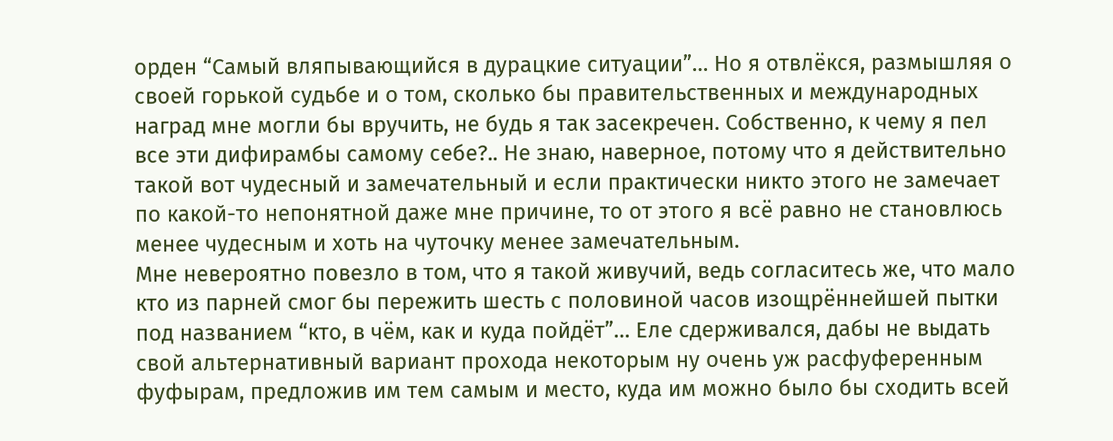орден “Самый вляпывающийся в дурацкие ситуации”… Но я отвлёкся, размышляя о своей горькой судьбе и о том, сколько бы правительственных и международных наград мне могли бы вручить, не будь я так засекречен. Собственно, к чему я пел все эти дифирамбы самому себе?.. Не знаю, наверное, потому что я действительно такой вот чудесный и замечательный и если практически никто этого не замечает по какой-то непонятной даже мне причине, то от этого я всё равно не становлюсь менее чудесным и хоть на чуточку менее замечательным.
Мне невероятно повезло в том, что я такой живучий, ведь согласитесь же, что мало кто из парней смог бы пережить шесть с половиной часов изощрённейшей пытки под названием “кто, в чём, как и куда пойдёт”… Еле сдерживался, дабы не выдать свой альтернативный вариант прохода некоторым ну очень уж расфуференным фуфырам, предложив им тем самым и место, куда им можно было бы сходить всей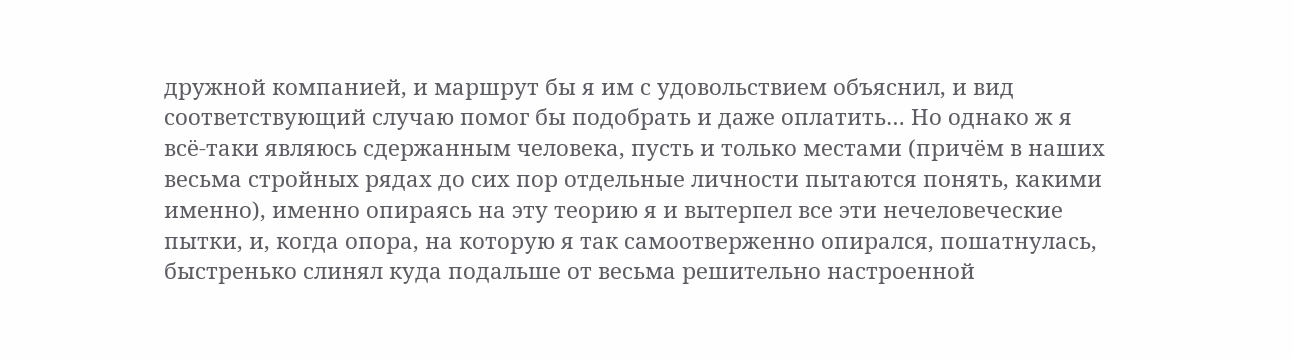дружной компанией, и маршрут бы я им с удовольствием объяснил, и вид соответствующий случаю помог бы подобрать и даже оплатить… Но однако ж я всё-таки являюсь сдержанным человека, пусть и только местами (причём в наших весьма стройных рядах до сих пор отдельные личности пытаются понять, какими именно), именно опираясь на эту теорию я и вытерпел все эти нечеловеческие пытки, и, когда опора, на которую я так самоотверженно опирался, пошатнулась, быстренько слинял куда подальше от весьма решительно настроенной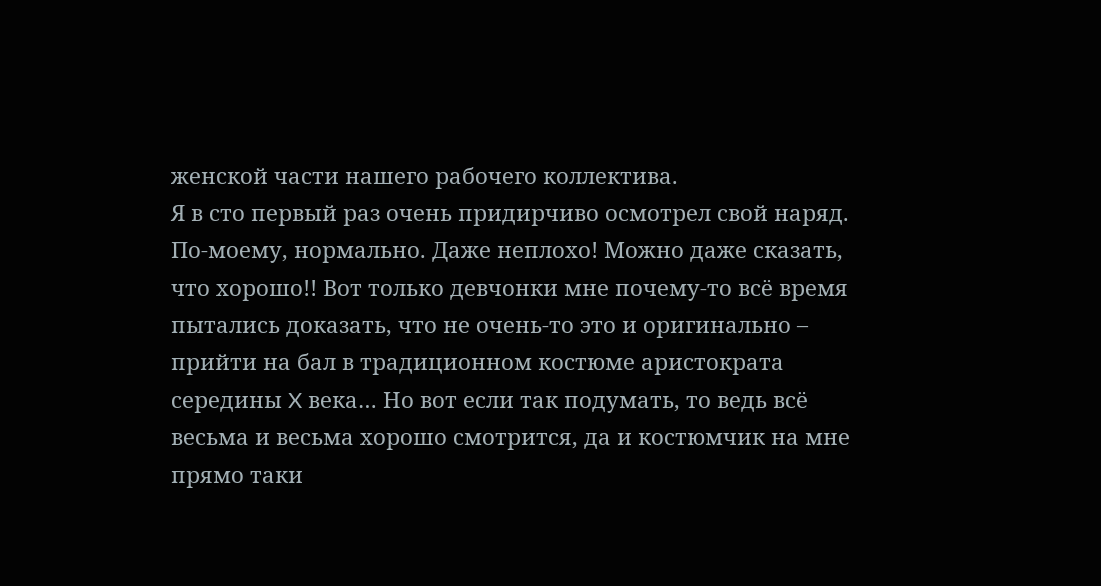женской части нашего рабочего коллектива.
Я в сто первый раз очень придирчиво осмотрел свой наряд. По-моему, нормально. Даже неплохо! Можно даже сказать, что хорошо!! Вот только девчонки мне почему-то всё время пытались доказать, что не очень-то это и оригинально – прийти на бал в традиционном костюме аристократа середины X века… Но вот если так подумать, то ведь всё весьма и весьма хорошо смотрится, да и костюмчик на мне прямо таки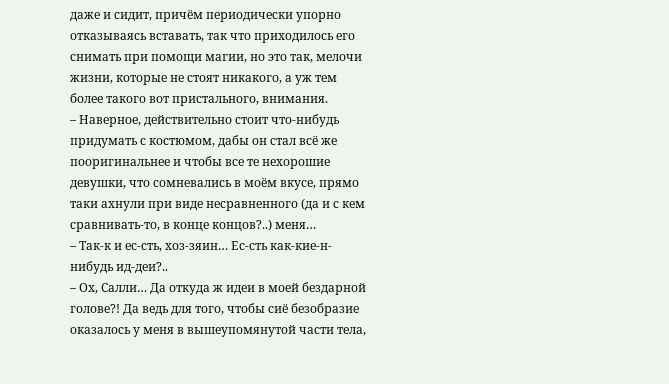даже и сидит, причём периодически упорно отказываясь вставать, так что приходилось его снимать при помощи магии, но это так, мелочи жизни, которые не стоят никакого, а уж тем более такого вот пристального, внимания.
– Наверное, действительно стоит что-нибудь придумать с костюмом, дабы он стал всё же пооригинальнее и чтобы все те нехорошие девушки, что сомневались в моём вкусе, прямо таки ахнули при виде несравненного (да и с кем сравнивать-то, в конце концов?..) меня…
– Так-к и ес-сть, хоз-зяин… Ес-сть как-кие-н-нибудь ид-деи?..
– Ох, Салли… Да откуда ж идеи в моей бездарной голове?! Да ведь для того, чтобы сиё безобразие оказалось у меня в вышеупомянутой части тела,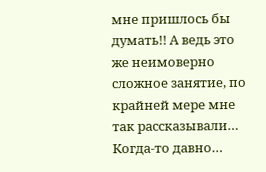мне пришлось бы думать!! А ведь это же неимоверно сложное занятие, по крайней мере мне так рассказывали… Когда-то давно…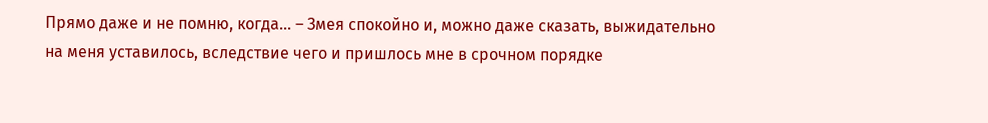Прямо даже и не помню, когда… – Змея спокойно и, можно даже сказать, выжидательно на меня уставилось, вследствие чего и пришлось мне в срочном порядке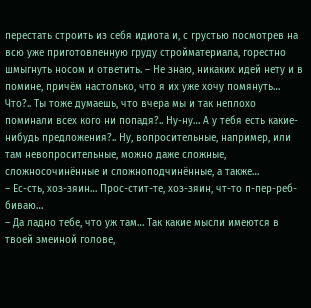перестать строить из себя идиота и, с грустью посмотрев на всю уже приготовленную груду стройматериала, горестно шмыгнуть носом и ответить. – Не знаю, никаких идей нету и в помине, причём настолько, что я их уже хочу помянуть… Что?.. Ты тоже думаешь, что вчера мы и так неплохо поминали всех кого ни попадя?.. Ну-ну… А у тебя есть какие-нибудь предложения?.. Ну, вопросительные, например, или там невопросительные, можно даже сложные, сложносочинённые и сложноподчинённые, а также…
– Ес-сть, хоз-зяин… Прос-стит-те, хоз-зяин, чт-то п-пер-реб-биваю…
– Да ладно тебе, что уж там… Так какие мысли имеются в твоей змеиной голове,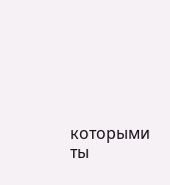которыми ты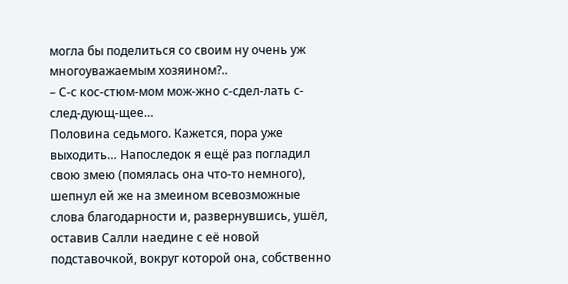могла бы поделиться со своим ну очень уж многоуважаемым хозяином?..
– С-с кос-стюм-мом мож-жно с-сдел-лать с-след-дующ-щее…
Половина седьмого. Кажется, пора уже выходить… Напоследок я ещё раз погладил свою змею (помялась она что-то немного), шепнул ей же на змеином всевозможные слова благодарности и, развернувшись, ушёл, оставив Салли наедине с её новой подставочкой, вокруг которой она, собственно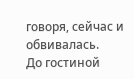говоря, сейчас и обвивалась.
До гостиной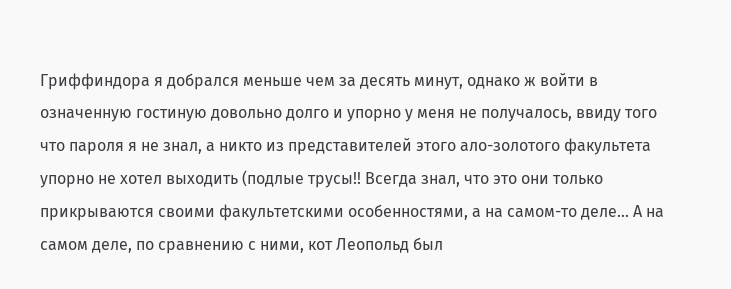Гриффиндора я добрался меньше чем за десять минут, однако ж войти в означенную гостиную довольно долго и упорно у меня не получалось, ввиду того что пароля я не знал, а никто из представителей этого ало-золотого факультета упорно не хотел выходить (подлые трусы!! Всегда знал, что это они только прикрываются своими факультетскими особенностями, а на самом-то деле… А на самом деле, по сравнению с ними, кот Леопольд был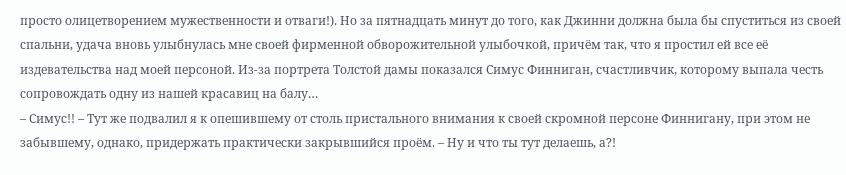просто олицетворением мужественности и отваги!). Но за пятнадцать минут до того, как Джинни должна была бы спуститься из своей спальни, удача вновь улыбнулась мне своей фирменной обворожительной улыбочкой, причём так, что я простил ей все её издевательства над моей персоной. Из-за портрета Толстой дамы показался Симус Финниган, счастливчик, которому выпала честь сопровождать одну из нашей красавиц на балу…
– Симус!! – Тут же подвалил я к опешившему от столь пристального внимания к своей скромной персоне Финнигану, при этом не забывшему, однако, придержать практически закрывшийся проём. – Ну и что ты тут делаешь, а?!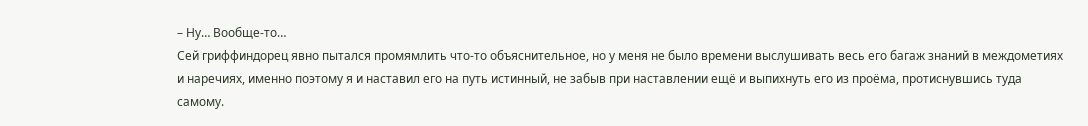– Ну… Вообще-то…
Сей гриффиндорец явно пытался промямлить что-то объяснительное, но у меня не было времени выслушивать весь его багаж знаний в междометиях и наречиях, именно поэтому я и наставил его на путь истинный, не забыв при наставлении ещё и выпихнуть его из проёма, протиснувшись туда самому.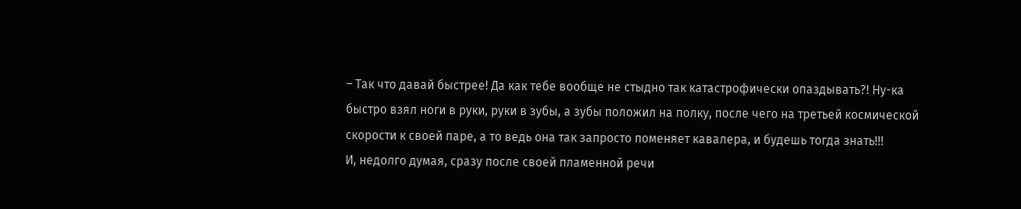– Так что давай быстрее! Да как тебе вообще не стыдно так катастрофически опаздывать?! Ну-ка быстро взял ноги в руки, руки в зубы, а зубы положил на полку, после чего на третьей космической скорости к своей паре, а то ведь она так запросто поменяет кавалера, и будешь тогда знать!!!
И, недолго думая, сразу после своей пламенной речи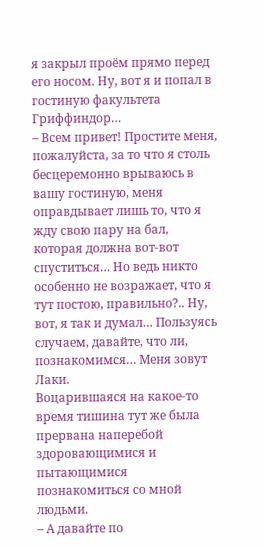я закрыл проём прямо перед его носом. Ну, вот я и попал в гостиную факультета Гриффиндор…
– Всем привет! Простите меня, пожалуйста, за то что я столь бесцеремонно врываюсь в вашу гостиную, меня оправдывает лишь то, что я жду свою пару на бал, которая должна вот-вот спуститься… Но ведь никто особенно не возражает, что я тут постою, правильно?.. Ну, вот, я так и думал… Пользуясь случаем, давайте, что ли, познакомимся… Меня зовут Лаки.
Воцарившаяся на какое-то время тишина тут же была прервана наперебой здоровающимися и пытающимися познакомиться со мной людьми.
– А давайте по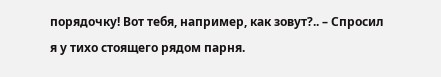порядочку! Вот тебя, например, как зовут?.. – Спросил я у тихо стоящего рядом парня.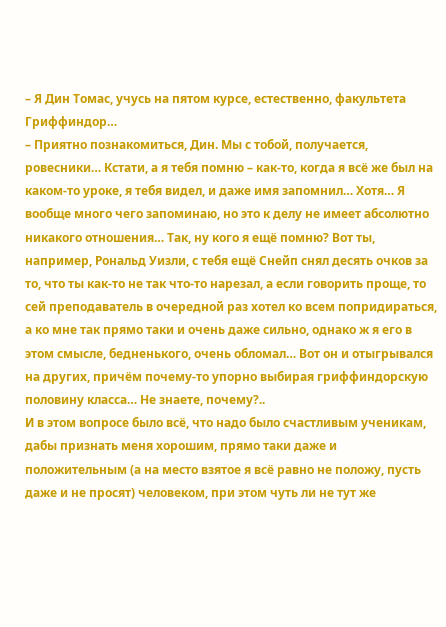– Я Дин Томас, учусь на пятом курсе, естественно, факультета Гриффиндор…
– Приятно познакомиться, Дин. Мы с тобой, получается, ровесники… Кстати, а я тебя помню – как-то, когда я всё же был на каком-то уроке, я тебя видел, и даже имя запомнил… Хотя… Я вообще много чего запоминаю, но это к делу не имеет абсолютно никакого отношения… Так, ну кого я ещё помню? Вот ты, например, Рональд Уизли, с тебя ещё Снейп снял десять очков за то, что ты как-то не так что-то нарезал, а если говорить проще, то сей преподаватель в очередной раз хотел ко всем попридираться, а ко мне так прямо таки и очень даже сильно, однако ж я его в этом смысле, бедненького, очень обломал… Вот он и отыгрывался на других, причём почему-то упорно выбирая гриффиндорскую половину класса… Не знаете, почему?..
И в этом вопросе было всё, что надо было счастливым ученикам, дабы признать меня хорошим, прямо таки даже и положительным (а на место взятое я всё равно не положу, пусть даже и не просят) человеком, при этом чуть ли не тут же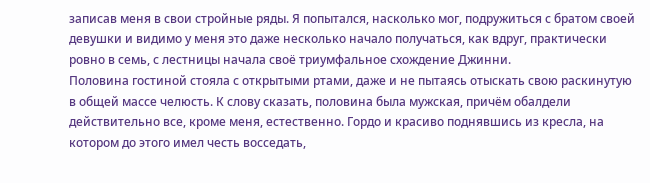записав меня в свои стройные ряды. Я попытался, насколько мог, подружиться с братом своей девушки и видимо у меня это даже несколько начало получаться, как вдруг, практически ровно в семь, с лестницы начала своё триумфальное схождение Джинни.
Половина гостиной стояла с открытыми ртами, даже и не пытаясь отыскать свою раскинутую в общей массе челюсть. К слову сказать, половина была мужская, причём обалдели действительно все, кроме меня, естественно. Гордо и красиво поднявшись из кресла, на котором до этого имел честь восседать,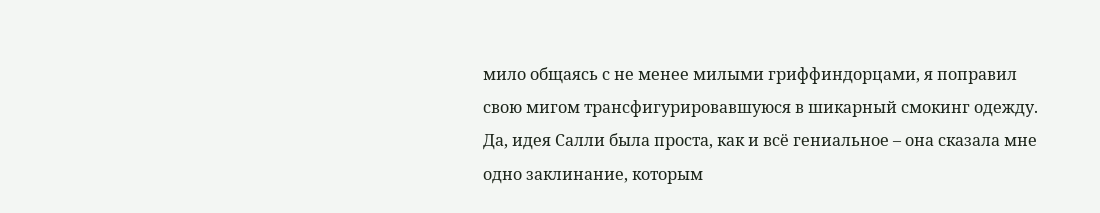мило общаясь с не менее милыми гриффиндорцами, я поправил свою мигом трансфигурировавшуюся в шикарный смокинг одежду. Да, идея Салли была проста, как и всё гениальное – она сказала мне одно заклинание, которым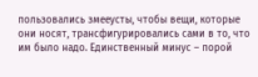пользовались змееусты, чтобы вещи, которые они носят, трансфигурировались сами в то, что им было надо. Единственный минус – порой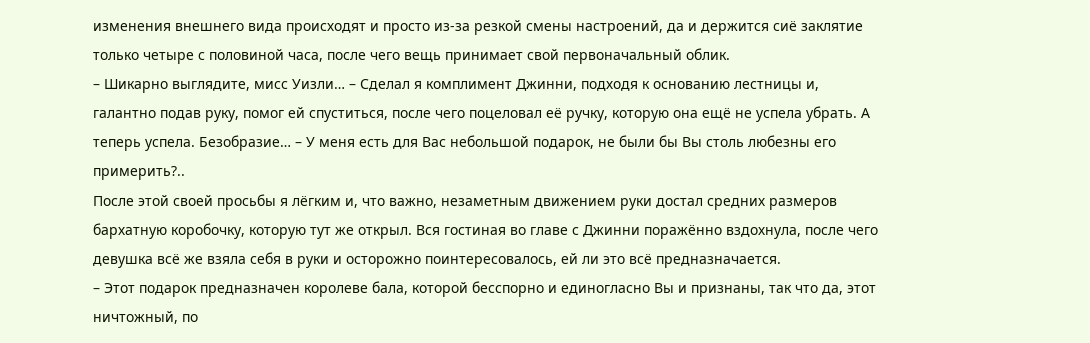изменения внешнего вида происходят и просто из-за резкой смены настроений, да и держится сиё заклятие только четыре с половиной часа, после чего вещь принимает свой первоначальный облик.
– Шикарно выглядите, мисс Уизли… – Сделал я комплимент Джинни, подходя к основанию лестницы и, галантно подав руку, помог ей спуститься, после чего поцеловал её ручку, которую она ещё не успела убрать. А теперь успела. Безобразие… – У меня есть для Вас небольшой подарок, не были бы Вы столь любезны его примерить?..
После этой своей просьбы я лёгким и, что важно, незаметным движением руки достал средних размеров бархатную коробочку, которую тут же открыл. Вся гостиная во главе с Джинни поражённо вздохнула, после чего девушка всё же взяла себя в руки и осторожно поинтересовалось, ей ли это всё предназначается.
– Этот подарок предназначен королеве бала, которой бесспорно и единогласно Вы и признаны, так что да, этот ничтожный, по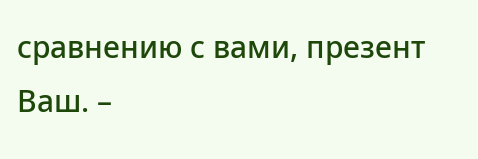сравнению с вами, презент Ваш. –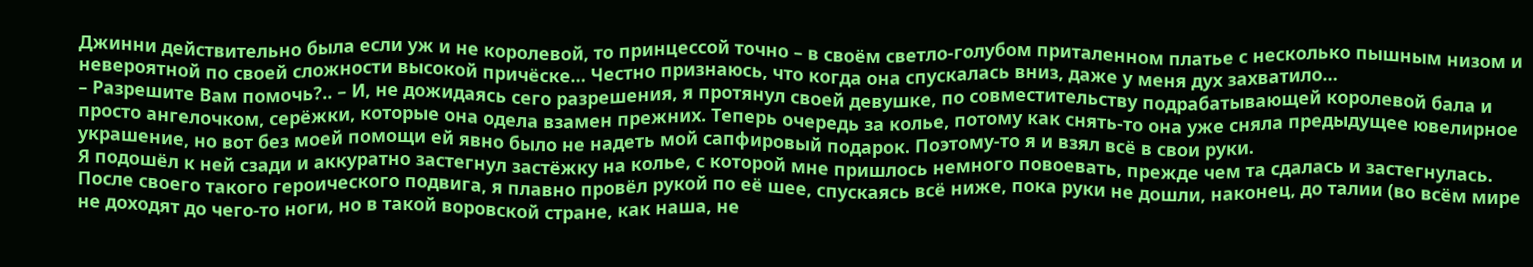Джинни действительно была если уж и не королевой, то принцессой точно – в своём светло-голубом приталенном платье с несколько пышным низом и невероятной по своей сложности высокой причёске… Честно признаюсь, что когда она спускалась вниз, даже у меня дух захватило…
– Разрешите Вам помочь?.. – И, не дожидаясь сего разрешения, я протянул своей девушке, по совместительству подрабатывающей королевой бала и просто ангелочком, серёжки, которые она одела взамен прежних. Теперь очередь за колье, потому как снять-то она уже сняла предыдущее ювелирное украшение, но вот без моей помощи ей явно было не надеть мой сапфировый подарок. Поэтому-то я и взял всё в свои руки.
Я подошёл к ней сзади и аккуратно застегнул застёжку на колье, с которой мне пришлось немного повоевать, прежде чем та сдалась и застегнулась. После своего такого героического подвига, я плавно провёл рукой по её шее, спускаясь всё ниже, пока руки не дошли, наконец, до талии (во всём мире не доходят до чего-то ноги, но в такой воровской стране, как наша, не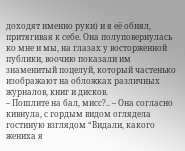доходят именно руки) и я её обнял, притягивая к себе. Она полуповернулась ко мне и мы, на глазах у восторженной публики, воочию показали им знаменитый поцелуй, который частенько изображают на обложках различных журналов, книг и дисков.
– Пошлите на бал, мисс?.. – Она согласно кивнула, с гордым видом оглядела гостиную взглядом “Видали, какого жениха я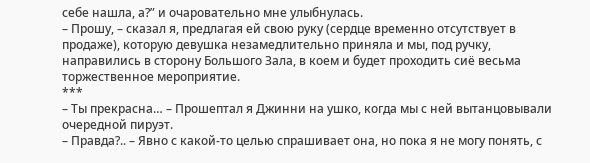себе нашла, а?” и очаровательно мне улыбнулась.
– Прошу, – сказал я, предлагая ей свою руку (сердце временно отсутствует в продаже), которую девушка незамедлительно приняла и мы, под ручку, направились в сторону Большого Зала, в коем и будет проходить сиё весьма торжественное мероприятие.
***
– Ты прекрасна… – Прошептал я Джинни на ушко, когда мы с ней вытанцовывали очередной пируэт.
– Правда?.. – Явно с какой-то целью спрашивает она, но пока я не могу понять, с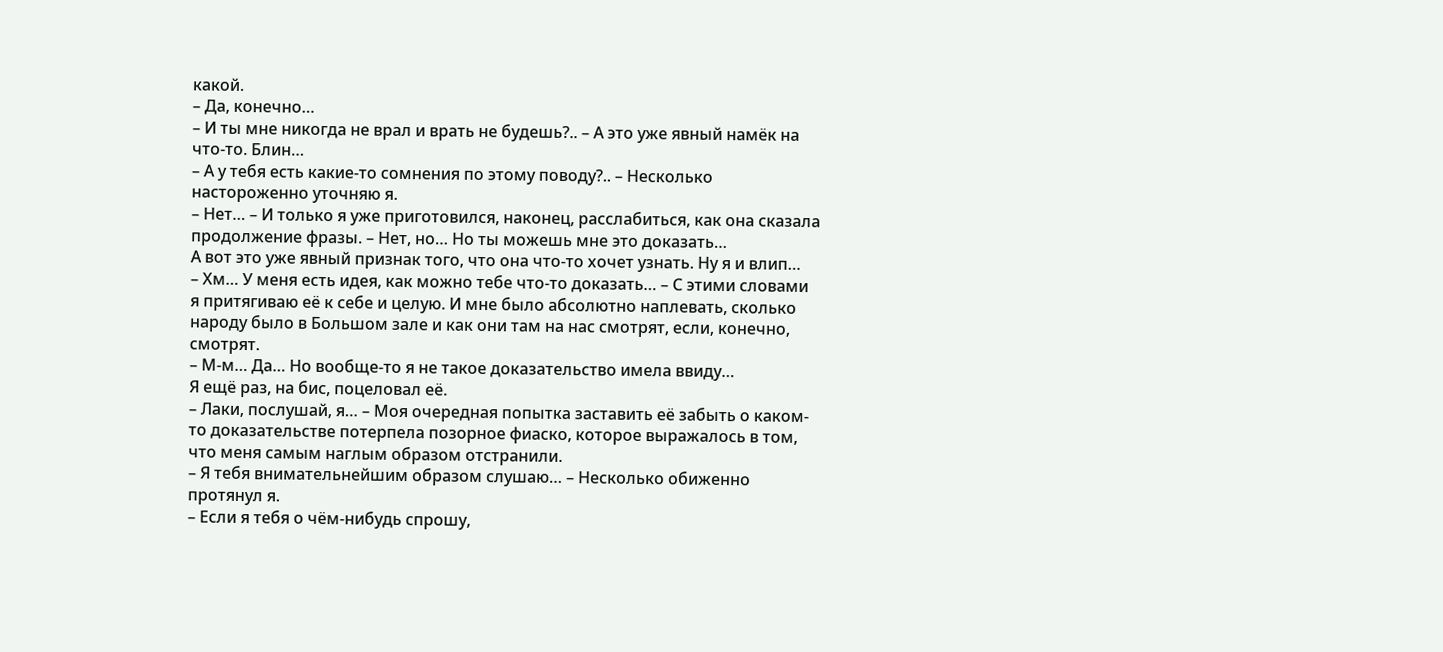какой.
– Да, конечно…
– И ты мне никогда не врал и врать не будешь?.. – А это уже явный намёк на что-то. Блин…
– А у тебя есть какие-то сомнения по этому поводу?.. – Несколько настороженно уточняю я.
– Нет… – И только я уже приготовился, наконец, расслабиться, как она сказала продолжение фразы. – Нет, но… Но ты можешь мне это доказать…
А вот это уже явный признак того, что она что-то хочет узнать. Ну я и влип…
– Хм… У меня есть идея, как можно тебе что-то доказать… – С этими словами я притягиваю её к себе и целую. И мне было абсолютно наплевать, сколько народу было в Большом зале и как они там на нас смотрят, если, конечно, смотрят.
– М-м… Да… Но вообще-то я не такое доказательство имела ввиду…
Я ещё раз, на бис, поцеловал её.
– Лаки, послушай, я… – Моя очередная попытка заставить её забыть о каком-то доказательстве потерпела позорное фиаско, которое выражалось в том, что меня самым наглым образом отстранили.
– Я тебя внимательнейшим образом слушаю… – Несколько обиженно протянул я.
– Если я тебя о чём-нибудь спрошу,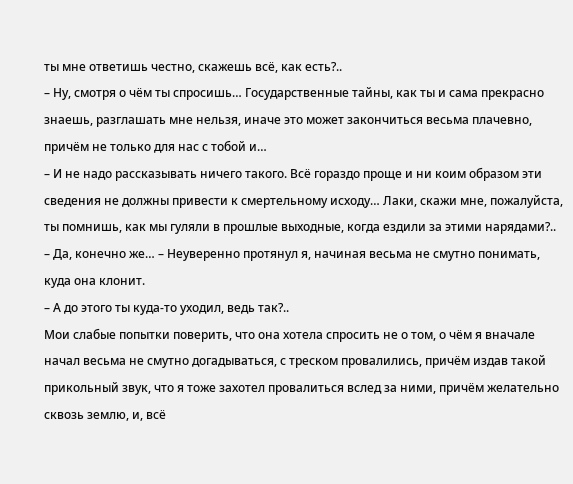ты мне ответишь честно, скажешь всё, как есть?..
– Ну, смотря о чём ты спросишь… Государственные тайны, как ты и сама прекрасно знаешь, разглашать мне нельзя, иначе это может закончиться весьма плачевно, причём не только для нас с тобой и…
– И не надо рассказывать ничего такого. Всё гораздо проще и ни коим образом эти сведения не должны привести к смертельному исходу… Лаки, скажи мне, пожалуйста, ты помнишь, как мы гуляли в прошлые выходные, когда ездили за этими нарядами?..
– Да, конечно же… – Неуверенно протянул я, начиная весьма не смутно понимать, куда она клонит.
– А до этого ты куда-то уходил, ведь так?..
Мои слабые попытки поверить, что она хотела спросить не о том, о чём я вначале начал весьма не смутно догадываться, с треском провалились, причём издав такой прикольный звук, что я тоже захотел провалиться вслед за ними, причём желательно сквозь землю, и, всё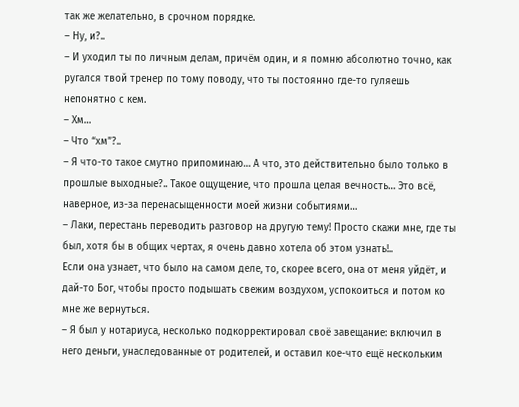так же желательно, в срочном порядке.
– Ну, и?..
– И уходил ты по личным делам, причём один, и я помню абсолютно точно, как ругался твой тренер по тому поводу, что ты постоянно где-то гуляешь непонятно с кем.
– Хм…
– Что “хм”?..
– Я что-то такое смутно припоминаю… А что, это действительно было только в прошлые выходные?.. Такое ощущение, что прошла целая вечность… Это всё, наверное, из-за перенасыщенности моей жизни событиями…
– Лаки, перестань переводить разговор на другую тему! Просто скажи мне, где ты был, хотя бы в общих чертах, я очень давно хотела об этом узнать!..
Если она узнает, что было на самом деле, то, скорее всего, она от меня уйдёт, и дай-то Бог, чтобы просто подышать свежим воздухом, успокоиться и потом ко мне же вернуться.
– Я был у нотариуса, несколько подкорректировал своё завещание: включил в него деньги, унаследованные от родителей, и оставил кое-что ещё нескольким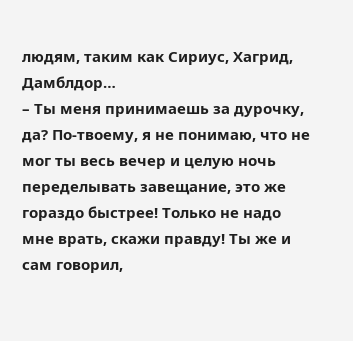людям, таким как Сириус, Хагрид, Дамблдор…
– Ты меня принимаешь за дурочку, да? По-твоему, я не понимаю, что не мог ты весь вечер и целую ночь переделывать завещание, это же гораздо быстрее! Только не надо мне врать, скажи правду! Ты же и сам говорил,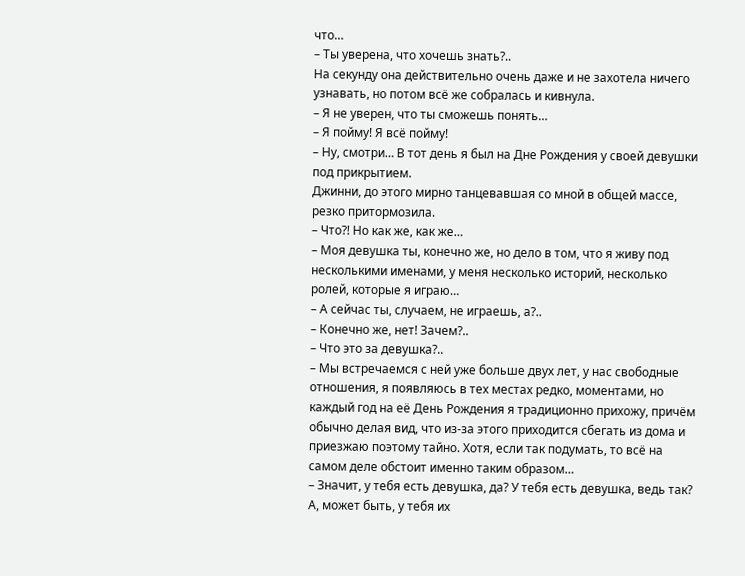что…
– Ты уверена, что хочешь знать?..
На секунду она действительно очень даже и не захотела ничего узнавать, но потом всё же собралась и кивнула.
– Я не уверен, что ты сможешь понять…
– Я пойму! Я всё пойму!
– Ну, смотри… В тот день я был на Дне Рождения у своей девушки под прикрытием.
Джинни, до этого мирно танцевавшая со мной в общей массе, резко притормозила.
– Что?! Но как же, как же…
– Моя девушка ты, конечно же, но дело в том, что я живу под несколькими именами, у меня несколько историй, несколько ролей, которые я играю…
– А сейчас ты, случаем, не играешь, а?..
– Конечно же, нет! Зачем?..
– Что это за девушка?..
– Мы встречаемся с ней уже больше двух лет, у нас свободные отношения, я появляюсь в тех местах редко, моментами, но каждый год на её День Рождения я традиционно прихожу, причём обычно делая вид, что из-за этого приходится сбегать из дома и приезжаю поэтому тайно. Хотя, если так подумать, то всё на самом деле обстоит именно таким образом…
– Значит, у тебя есть девушка, да? У тебя есть девушка, ведь так? А, может быть, у тебя их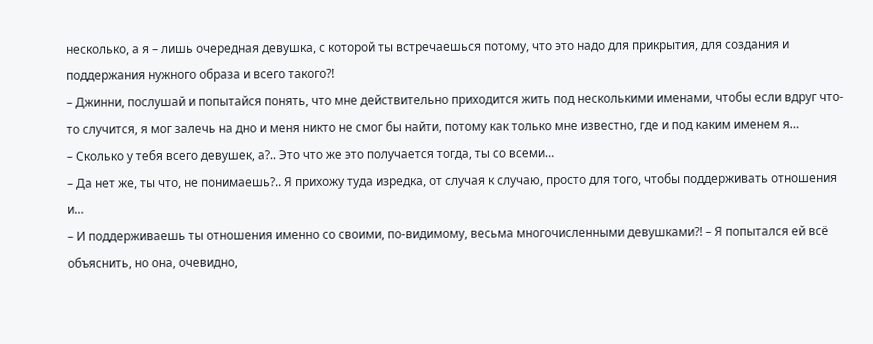несколько, а я – лишь очередная девушка, с которой ты встречаешься потому, что это надо для прикрытия, для создания и поддержания нужного образа и всего такого?!
– Джинни, послушай и попытайся понять, что мне действительно приходится жить под несколькими именами, чтобы если вдруг что-то случится, я мог залечь на дно и меня никто не смог бы найти, потому как только мне известно, где и под каким именем я…
– Сколько у тебя всего девушек, а?.. Это что же это получается тогда, ты со всеми…
– Да нет же, ты что, не понимаешь?.. Я прихожу туда изредка, от случая к случаю, просто для того, чтобы поддерживать отношения и…
– И поддерживаешь ты отношения именно со своими, по-видимому, весьма многочисленными девушками?! – Я попытался ей всё объяснить, но она, очевидно,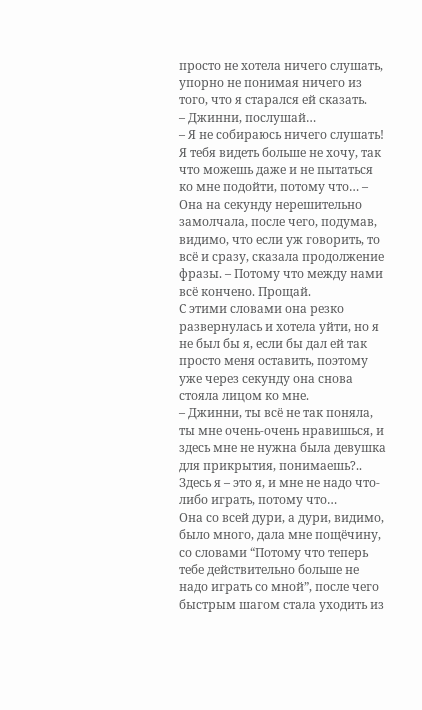просто не хотела ничего слушать, упорно не понимая ничего из того, что я старался ей сказать.
– Джинни, послушай…
– Я не собираюсь ничего слушать! Я тебя видеть больше не хочу, так что можешь даже и не пытаться ко мне подойти, потому что… – Она на секунду нерешительно замолчала, после чего, подумав, видимо, что если уж говорить, то всё и сразу, сказала продолжение фразы. – Потому что между нами всё кончено. Прощай.
С этими словами она резко развернулась и хотела уйти, но я не был бы я, если бы дал ей так просто меня оставить, поэтому уже через секунду она снова стояла лицом ко мне.
– Джинни, ты всё не так поняла, ты мне очень-очень нравишься, и здесь мне не нужна была девушка для прикрытия, понимаешь?.. Здесь я – это я, и мне не надо что-либо играть, потому что…
Она со всей дури, а дури, видимо, было много, дала мне пощёчину, со словами “Потому что теперь тебе действительно больше не надо играть со мной”, после чего быстрым шагом стала уходить из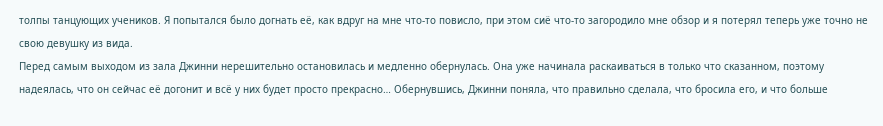толпы танцующих учеников. Я попытался было догнать её, как вдруг на мне что-то повисло, при этом сиё что-то загородило мне обзор и я потерял теперь уже точно не свою девушку из вида.
Перед самым выходом из зала Джинни нерешительно остановилась и медленно обернулась. Она уже начинала раскаиваться в только что сказанном, поэтому надеялась, что он сейчас её догонит и всё у них будет просто прекрасно… Обернувшись, Джинни поняла, что правильно сделала, что бросила его, и что больше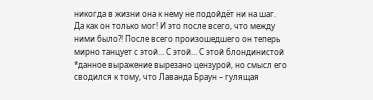никогда в жизни она к нему не подойдёт ни на шаг. Да как он только мог! И это после всего, что между ними было?! После всего произошедшего он теперь мирно танцует с этой… С этой… С этой блондинистой *данное выражение вырезано цензурой, но смысл его сводился к тому, что Лаванда Браун – гулящая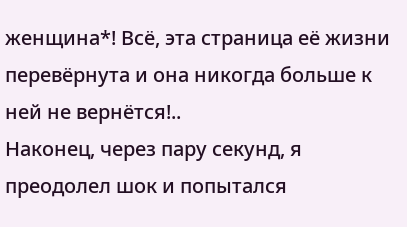женщина*! Всё, эта страница её жизни перевёрнута и она никогда больше к ней не вернётся!..
Наконец, через пару секунд, я преодолел шок и попытался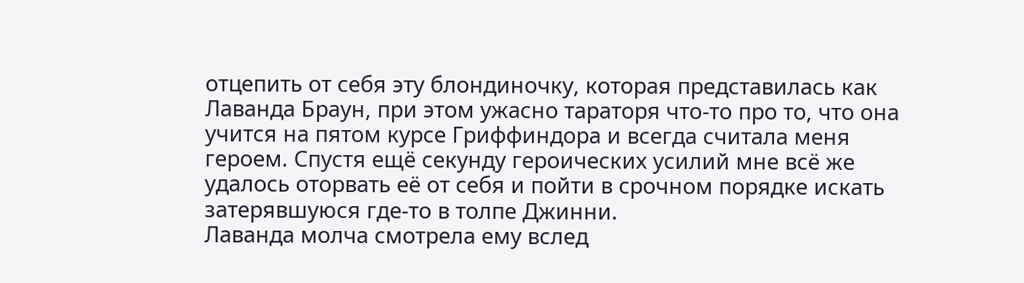отцепить от себя эту блондиночку, которая представилась как Лаванда Браун, при этом ужасно тараторя что-то про то, что она учится на пятом курсе Гриффиндора и всегда считала меня героем. Спустя ещё секунду героических усилий мне всё же удалось оторвать её от себя и пойти в срочном порядке искать затерявшуюся где-то в толпе Джинни.
Лаванда молча смотрела ему вслед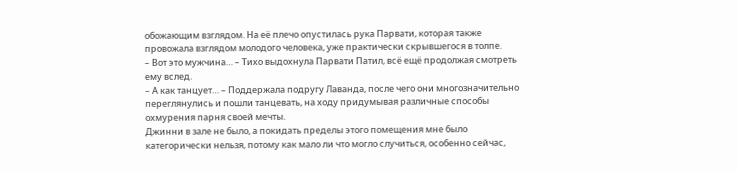обожающим взглядом. На её плечо опустилась рука Парвати, которая также провожала взглядом молодого человека, уже практически скрывшегося в толпе.
– Вот это мужчина… – Тихо выдохнула Парвати Патил, всё ещё продолжая смотреть ему вслед.
– А как танцует… – Поддержала подругу Лаванда, после чего они многозначительно переглянулись и пошли танцевать, на ходу придумывая различные способы охмурения парня своей мечты.
Джинни в зале не было, а покидать пределы этого помещения мне было категорически нельзя, потому как мало ли что могло случиться, особенно сейчас,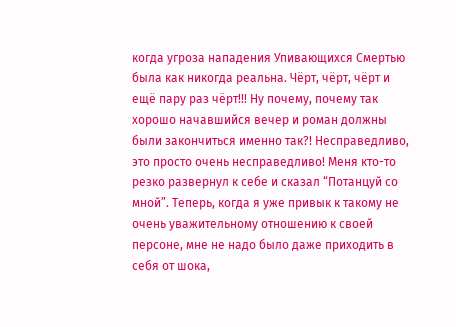когда угроза нападения Упивающихся Смертью была как никогда реальна. Чёрт, чёрт, чёрт и ещё пару раз чёрт!!! Ну почему, почему так хорошо начавшийся вечер и роман должны были закончиться именно так?! Несправедливо, это просто очень несправедливо! Меня кто-то резко развернул к себе и сказал “Потанцуй со мной”. Теперь, когда я уже привык к такому не очень уважительному отношению к своей персоне, мне не надо было даже приходить в себя от шока,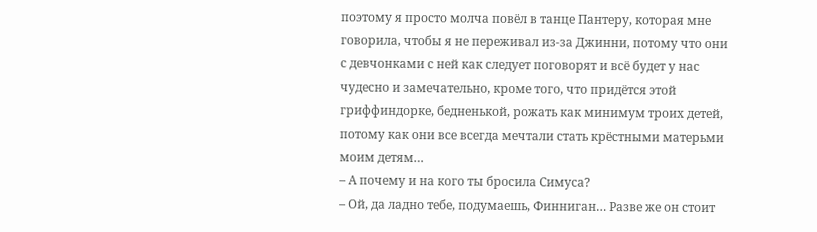поэтому я просто молча повёл в танце Пантеру, которая мне говорила, чтобы я не переживал из-за Джинни, потому что они с девчонками с ней как следует поговорят и всё будет у нас чудесно и замечательно, кроме того, что придётся этой гриффиндорке, бедненькой, рожать как минимум троих детей, потому как они все всегда мечтали стать крёстными матерьми моим детям…
– А почему и на кого ты бросила Симуса?
– Ой, да ладно тебе, подумаешь, Финниган… Разве же он стоит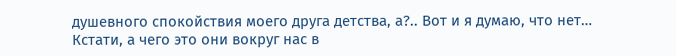душевного спокойствия моего друга детства, а?.. Вот и я думаю, что нет… Кстати, а чего это они вокруг нас в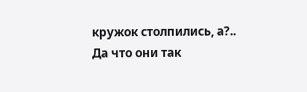кружок столпились, а?.. Да что они так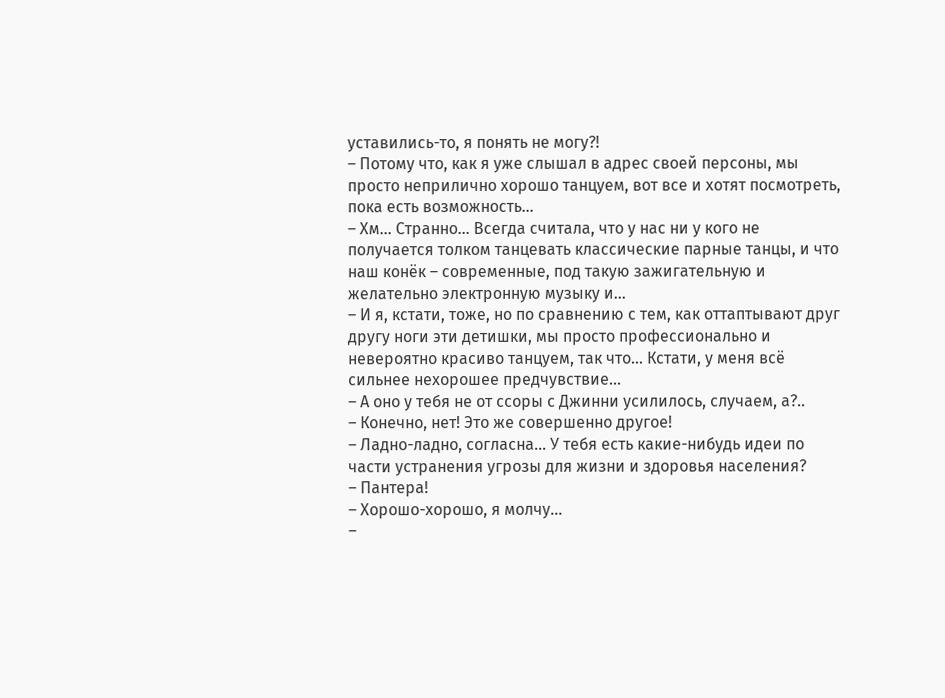уставились-то, я понять не могу?!
– Потому что, как я уже слышал в адрес своей персоны, мы просто неприлично хорошо танцуем, вот все и хотят посмотреть, пока есть возможность…
– Хм… Странно… Всегда считала, что у нас ни у кого не получается толком танцевать классические парные танцы, и что наш конёк – современные, под такую зажигательную и желательно электронную музыку и…
– И я, кстати, тоже, но по сравнению с тем, как оттаптывают друг другу ноги эти детишки, мы просто профессионально и невероятно красиво танцуем, так что… Кстати, у меня всё сильнее нехорошее предчувствие…
– А оно у тебя не от ссоры с Джинни усилилось, случаем, а?..
– Конечно, нет! Это же совершенно другое!
– Ладно-ладно, согласна… У тебя есть какие-нибудь идеи по части устранения угрозы для жизни и здоровья населения?
– Пантера!
– Хорошо-хорошо, я молчу…
–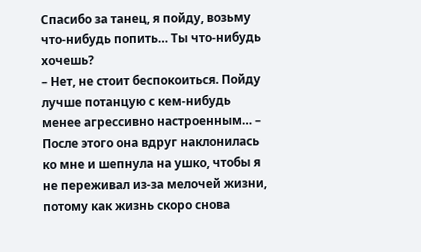Спасибо за танец, я пойду, возьму что-нибудь попить… Ты что-нибудь хочешь?
– Нет, не стоит беспокоиться. Пойду лучше потанцую с кем-нибудь менее агрессивно настроенным… – После этого она вдруг наклонилась ко мне и шепнула на ушко, чтобы я не переживал из-за мелочей жизни, потому как жизнь скоро снова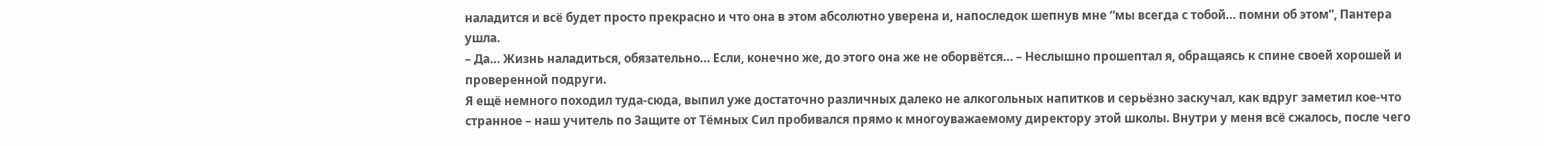наладится и всё будет просто прекрасно и что она в этом абсолютно уверена и, напоследок шепнув мне “мы всегда с тобой… помни об этом”, Пантера ушла.
– Да… Жизнь наладиться, обязательно… Если, конечно же, до этого она же не оборвётся… – Неслышно прошептал я, обращаясь к спине своей хорошей и проверенной подруги.
Я ещё немного походил туда-сюда, выпил уже достаточно различных далеко не алкогольных напитков и серьёзно заскучал, как вдруг заметил кое-что странное – наш учитель по Защите от Тёмных Сил пробивался прямо к многоуважаемому директору этой школы. Внутри у меня всё сжалось, после чего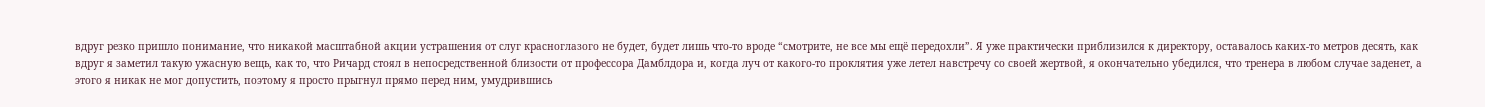вдруг резко пришло понимание, что никакой масштабной акции устрашения от слуг красноглазого не будет, будет лишь что-то вроде “смотрите, не все мы ещё передохли”. Я уже практически приблизился к директору, оставалось каких-то метров десять, как вдруг я заметил такую ужасную вещь, как то, что Ричард стоял в непосредственной близости от профессора Дамблдора и, когда луч от какого-то проклятия уже летел навстречу со своей жертвой, я окончательно убедился, что тренера в любом случае заденет, а этого я никак не мог допустить, поэтому я просто прыгнул прямо перед ним, умудрившись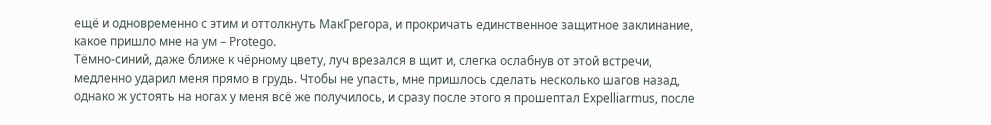ещё и одновременно с этим и оттолкнуть МакГрегора, и прокричать единственное защитное заклинание, какое пришло мне на ум – Protego.
Тёмно-синий, даже ближе к чёрному цвету, луч врезался в щит и, слегка ослабнув от этой встречи, медленно ударил меня прямо в грудь. Чтобы не упасть, мне пришлось сделать несколько шагов назад, однако ж устоять на ногах у меня всё же получилось, и сразу после этого я прошептал Expelliarmus, после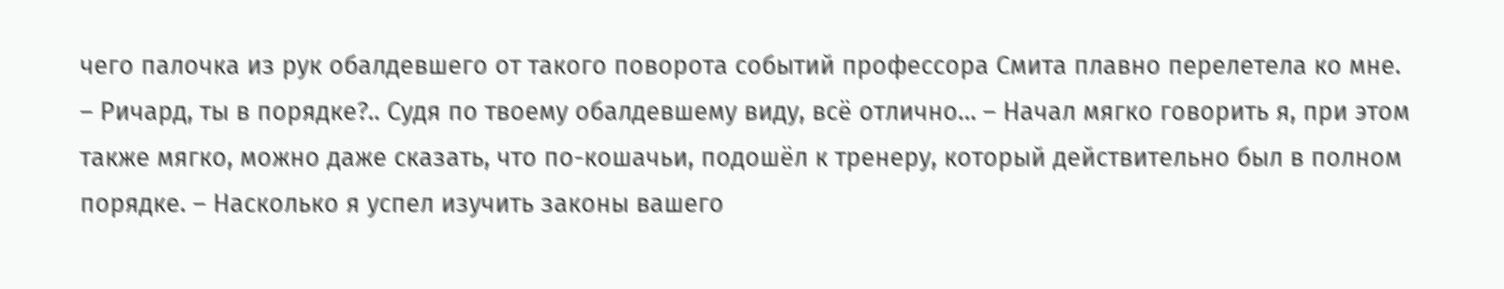чего палочка из рук обалдевшего от такого поворота событий профессора Смита плавно перелетела ко мне.
– Ричард, ты в порядке?.. Судя по твоему обалдевшему виду, всё отлично… – Начал мягко говорить я, при этом также мягко, можно даже сказать, что по-кошачьи, подошёл к тренеру, который действительно был в полном порядке. – Насколько я успел изучить законы вашего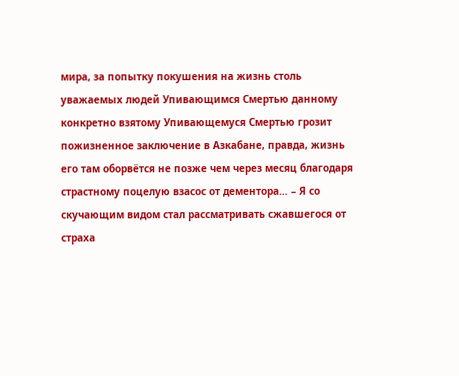мира, за попытку покушения на жизнь столь уважаемых людей Упивающимся Смертью данному конкретно взятому Упивающемуся Смертью грозит пожизненное заключение в Азкабане, правда, жизнь его там оборвётся не позже чем через месяц благодаря страстному поцелую взасос от дементора… – Я со скучающим видом стал рассматривать сжавшегося от страха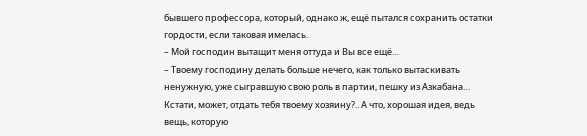бывшего профессора, который, однако ж, ещё пытался сохранить остатки гордости, если таковая имелась.
– Мой господин вытащит меня оттуда и Вы все ещё…
– Твоему господину делать больше нечего, как только вытаскивать ненужную, уже сыгравшую свою роль в партии, пешку из Азкабана… Кстати, может, отдать тебя твоему хозяину?.. А что, хорошая идея, ведь вещь, которую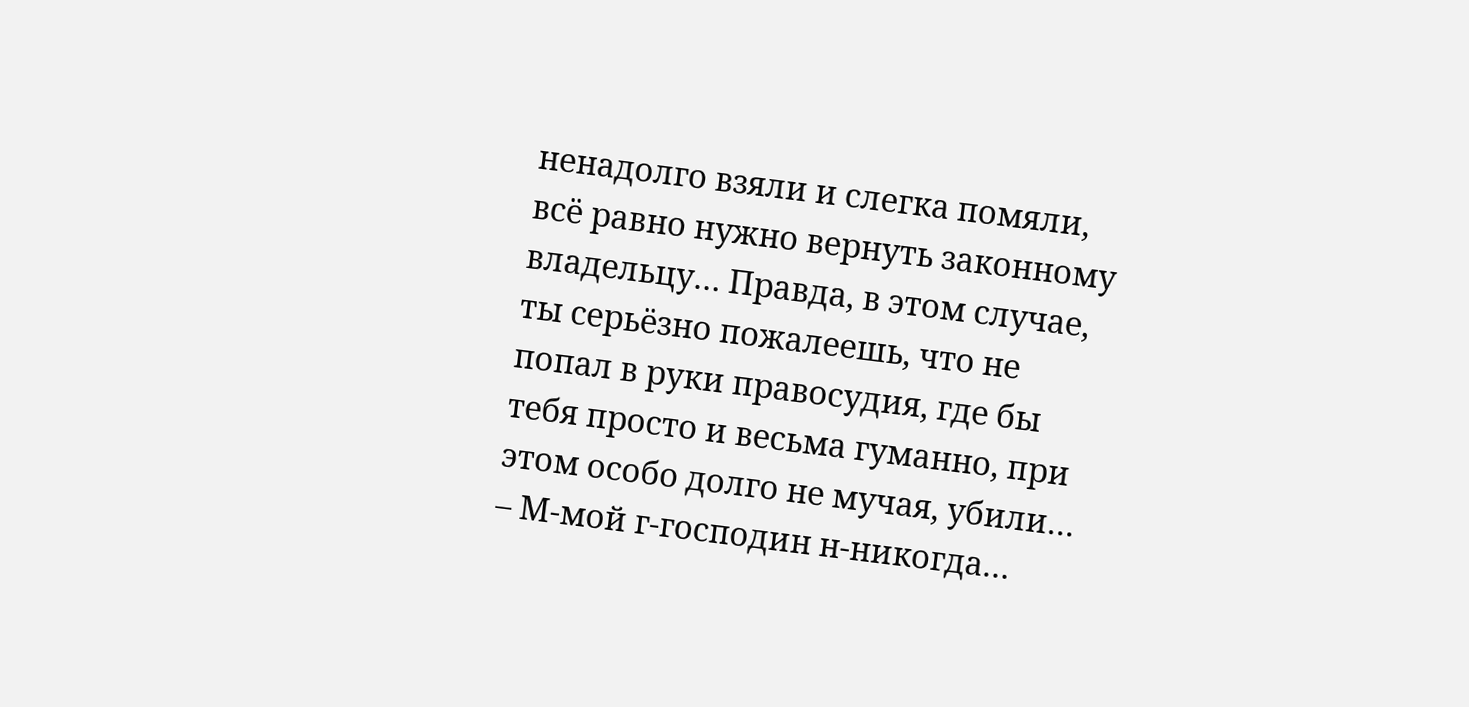ненадолго взяли и слегка помяли, всё равно нужно вернуть законному владельцу… Правда, в этом случае, ты серьёзно пожалеешь, что не попал в руки правосудия, где бы тебя просто и весьма гуманно, при этом особо долго не мучая, убили…
– М-мой г-господин н-никогда…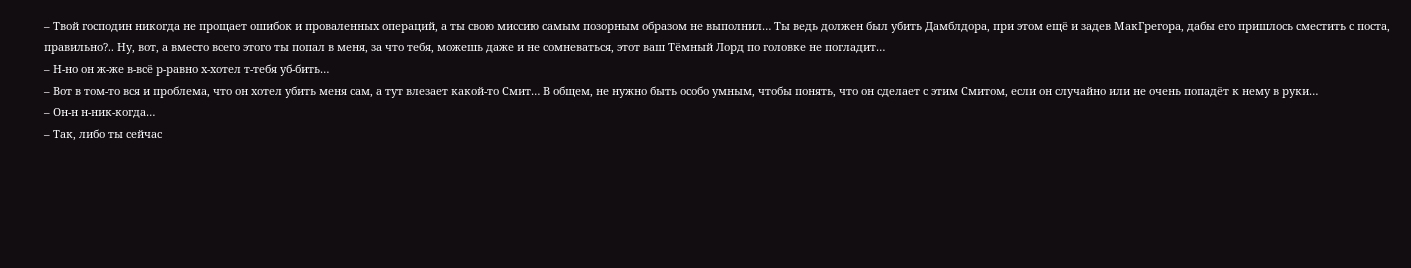– Твой господин никогда не прощает ошибок и проваленных операций, а ты свою миссию самым позорным образом не выполнил… Ты ведь должен был убить Дамблдора, при этом ещё и задев МакГрегора, дабы его пришлось сместить с поста, правильно?.. Ну, вот, а вместо всего этого ты попал в меня, за что тебя, можешь даже и не сомневаться, этот ваш Тёмный Лорд по головке не погладит…
– Н-но он ж-же в-всё р-равно х-хотел т-тебя уб-бить…
– Вот в том-то вся и проблема, что он хотел убить меня сам, а тут влезает какой-то Смит… В общем, не нужно быть особо умным, чтобы понять, что он сделает с этим Смитом, если он случайно или не очень попадёт к нему в руки…
– Он-н н-ник-когда…
– Так, либо ты сейчас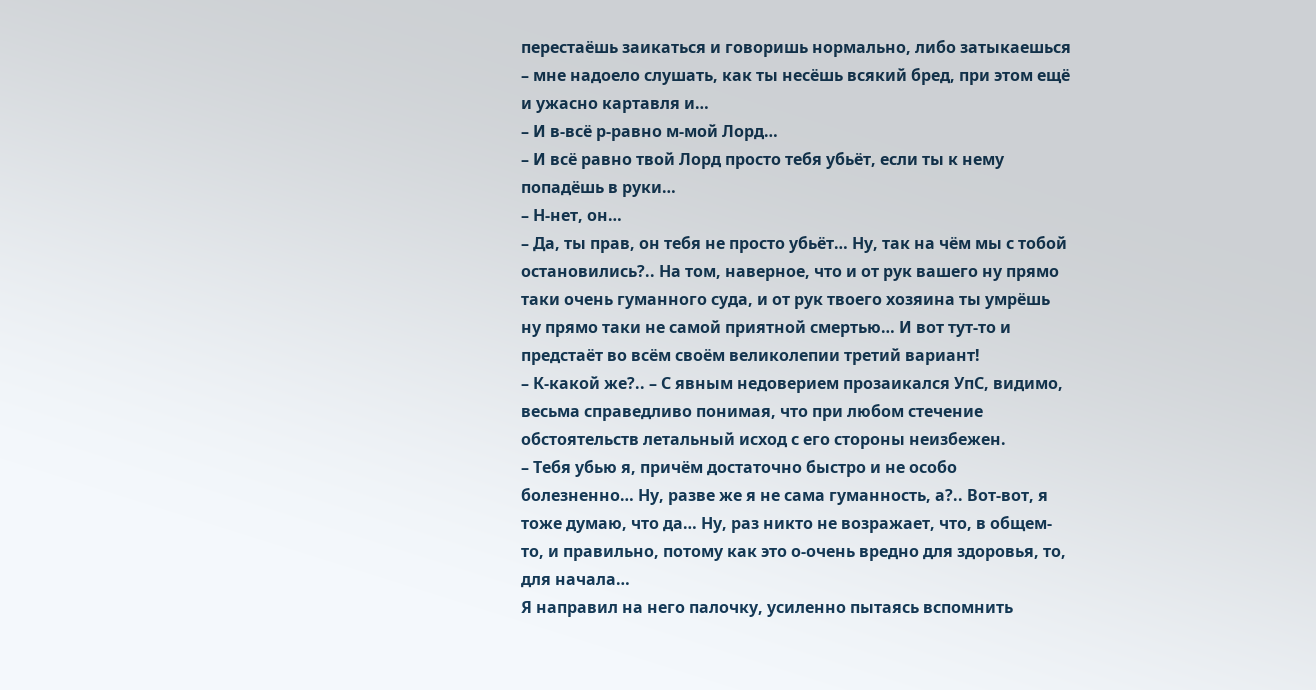перестаёшь заикаться и говоришь нормально, либо затыкаешься – мне надоело слушать, как ты несёшь всякий бред, при этом ещё и ужасно картавля и…
– И в-всё р-равно м-мой Лорд…
– И всё равно твой Лорд просто тебя убьёт, если ты к нему попадёшь в руки…
– Н-нет, он…
– Да, ты прав, он тебя не просто убьёт… Ну, так на чём мы с тобой остановились?.. На том, наверное, что и от рук вашего ну прямо таки очень гуманного суда, и от рук твоего хозяина ты умрёшь ну прямо таки не самой приятной смертью… И вот тут-то и предстаёт во всём своём великолепии третий вариант!
– К-какой же?.. – С явным недоверием прозаикался УпС, видимо, весьма справедливо понимая, что при любом стечение обстоятельств летальный исход с его стороны неизбежен.
– Тебя убью я, причём достаточно быстро и не особо болезненно… Ну, разве же я не сама гуманность, а?.. Вот-вот, я тоже думаю, что да… Ну, раз никто не возражает, что, в общем-то, и правильно, потому как это о-очень вредно для здоровья, то, для начала…
Я направил на него палочку, усиленно пытаясь вспомнить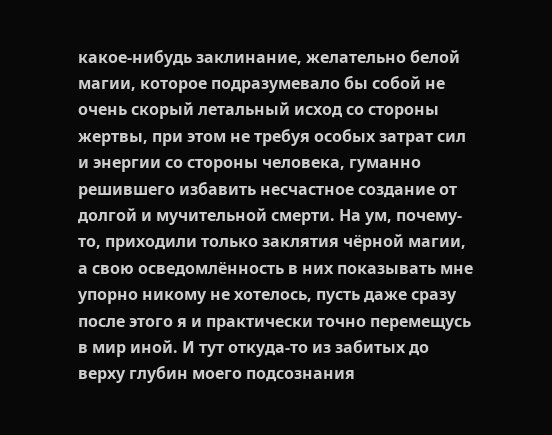какое-нибудь заклинание, желательно белой магии, которое подразумевало бы собой не очень скорый летальный исход со стороны жертвы, при этом не требуя особых затрат сил и энергии со стороны человека, гуманно решившего избавить несчастное создание от долгой и мучительной смерти. На ум, почему-то, приходили только заклятия чёрной магии, а свою осведомлённость в них показывать мне упорно никому не хотелось, пусть даже сразу после этого я и практически точно перемещусь в мир иной. И тут откуда-то из забитых до верху глубин моего подсознания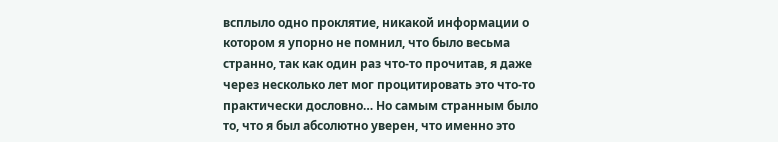всплыло одно проклятие, никакой информации о котором я упорно не помнил, что было весьма странно, так как один раз что-то прочитав, я даже через несколько лет мог процитировать это что-то практически дословно… Но самым странным было то, что я был абсолютно уверен, что именно это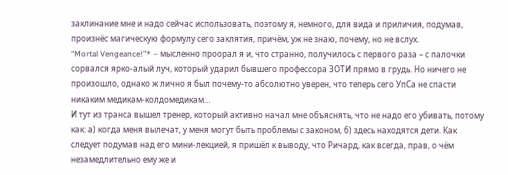заклинание мне и надо сейчас использовать, поэтому я, немного, для вида и приличия, подумав, произнёс магическую формулу сего заклятия, причём, уж не знаю, почему, но не вслух.
“Mortal Vengeance!”* – мысленно проорал я и, что странно, получилось с первого раза – с палочки сорвался ярко-алый луч, который ударил бывшего профессора ЗОТИ прямо в грудь. Но ничего не произошло, однако ж лично я был почему-то абсолютно уверен, что теперь сего УпСа не спасти никаким медикам-колдомедикам…
И тут из транса вышел тренер, который активно начал мне объяснять, что не надо его убивать, потому как: а) когда меня вылечат, у меня могут быть проблемы с законом, б) здесь находятся дети. Как следует подумав над его мини-лекцией, я пришёл к выводу, что Ричард, как всегда, прав, о чём незамедлительно ему же и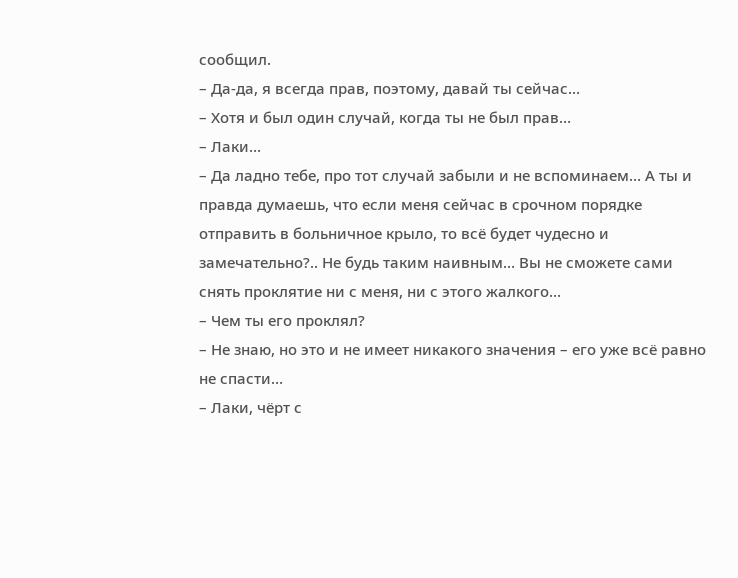сообщил.
– Да-да, я всегда прав, поэтому, давай ты сейчас…
– Хотя и был один случай, когда ты не был прав…
– Лаки…
– Да ладно тебе, про тот случай забыли и не вспоминаем… А ты и правда думаешь, что если меня сейчас в срочном порядке отправить в больничное крыло, то всё будет чудесно и замечательно?.. Не будь таким наивным… Вы не сможете сами снять проклятие ни с меня, ни с этого жалкого…
– Чем ты его проклял?
– Не знаю, но это и не имеет никакого значения – его уже всё равно не спасти…
– Лаки, чёрт с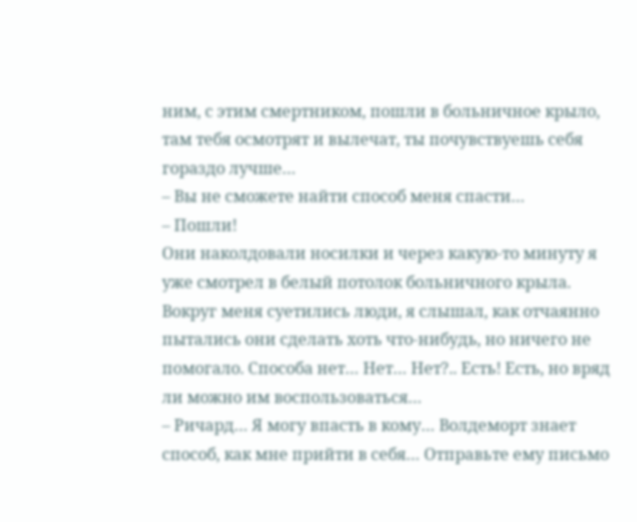ним, с этим смертником, пошли в больничное крыло, там тебя осмотрят и вылечат, ты почувствуешь себя гораздо лучше…
– Вы не сможете найти способ меня спасти…
– Пошли!
Они наколдовали носилки и через какую-то минуту я уже смотрел в белый потолок больничного крыла. Вокруг меня суетились люди, я слышал, как отчаянно пытались они сделать хоть что-нибудь, но ничего не помогало. Способа нет… Нет… Нет?.. Есть! Есть, но вряд ли можно им воспользоваться…
– Ричард… Я могу впасть в кому… Волдеморт знает способ, как мне прийти в себя… Отправьте ему письмо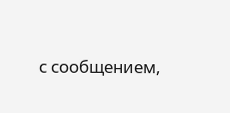с сообщением,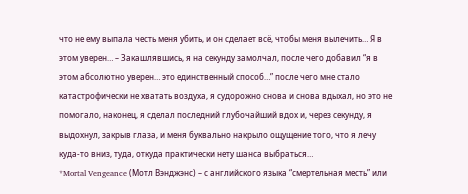что не ему выпала честь меня убить, и он сделает всё, чтобы меня вылечить… Я в этом уверен… – Закашлявшись, я на секунду замолчал, после чего добавил “я в этом абсолютно уверен… это единственный способ…” после чего мне стало катастрофически не хватать воздуха, я судорожно снова и снова вдыхал, но это не помогало, наконец, я сделал последний глубочайший вдох и, через секунду, я выдохнул, закрыв глаза, и меня буквально накрыло ощущение того, что я лечу куда-то вниз, туда, откуда практически нету шанса выбраться…
*Mortal Vengeance (Мотл Вэнджэнс) – с английского языка “смертельная месть” или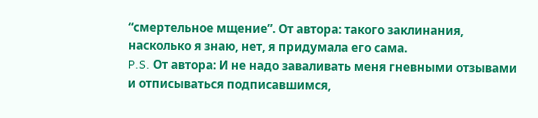“смертельное мщение”. От автора: такого заклинания, насколько я знаю, нет, я придумала его сама.
P.S. От автора: И не надо заваливать меня гневными отзывами и отписываться подписавшимся,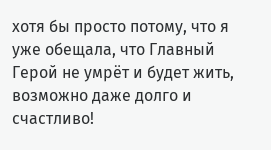хотя бы просто потому, что я уже обещала, что Главный Герой не умрёт и будет жить, возможно даже долго и счастливо!